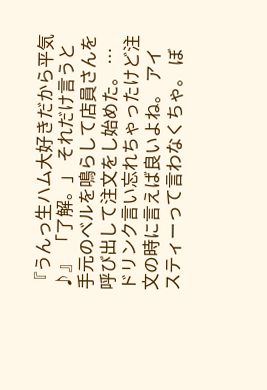『うんっ生ハム大好きだから平気♪』 「了解。」 それだけ言うと手元のベルを鳴らして店員さんを呼び出して注文をし始めた。 …ドリンク言い忘れちゃったけど注文の時に言えば良いよね。 アイスティーって言わなくちゃ。 ぼ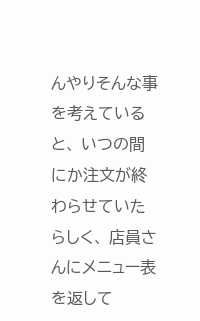んやりそんな事を考えていると、 いつの間にか注文が終わらせていたらしく、 店員さんにメニュー表を返して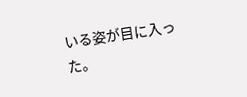いる姿が目に入った。